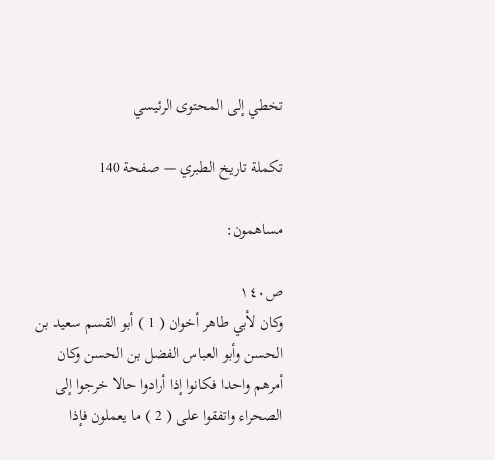تخطي إلى المحتوى الرئيسي

تكملة تاريخ الطبري — صفحة 140

مساهمون:

ص١٤٠
وكان لأبي طاهر أخوان ( 1 ) أبو القسم سعيد بن الحسن وأبو العباس الفضل بن الحسن وكان أمرهم واحدا فكانوا إذا أرادوا حالا خرجوا إلى الصحراء واتفقوا على ( 2 ) ما يعملون فإذا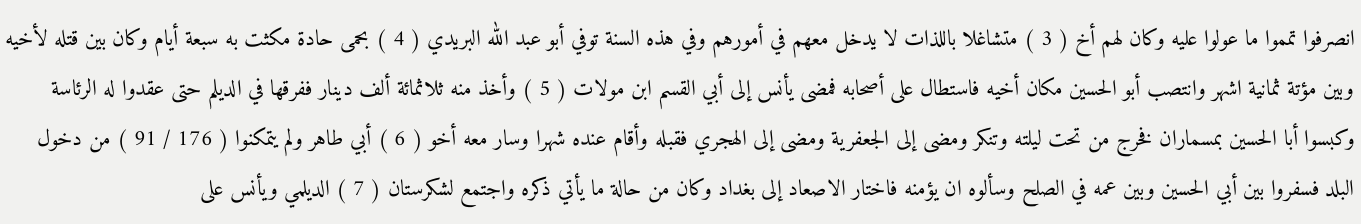انصرفوا تمموا ما عولوا عليه وكان لهم أخ ( 3 ) متشاغلا باللذات لا يدخل معهم في أمورهم وفي هذه السنة توفي أبو عبد الله البريدي ( 4 ) بحمى حادة مكثت به سبعة أيام وكان بين قتله لأخيه وبين مؤتة ثمانية اشهر وانتصب أبو الحسين مكان أخيه فاستطال على أصحابه فمضى يأنس إلى أبي القسم ابن مولات ( 5 ) وأخذ منه ثلاثمائة ألف دينار ففرقها في الديلم حتى عقدوا له الرئاسة وكبسوا أبا الحسين بمسماران فخرج من تحت ليلته وتنكر ومضى إلى الجعفرية ومضى إلى الهجري فقبله وأقام عنده شهرا وسار معه أخو ( 6 ) أبي طاهر ولم يتمكنوا ( 176 / 91 ) من دخول البلد فسفروا بين أبي الحسين وبين عمه في الصلح وسألوه ان يؤمنه فاختار الاصعاد إلى بغداد وكان من حالة ما يأتي ذكره واجتمع لشكرستان ( 7 ) الديلمي ويأنس على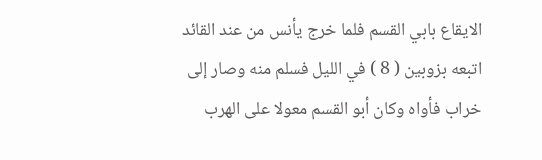الايقاع بابي القسم فلما خرج يأنس من عند القائد اتبعه بزوبين ( 8 ) في الليل فسلم منه وصار إلى خراب فأواه وكان أبو القسم معولا على الهرب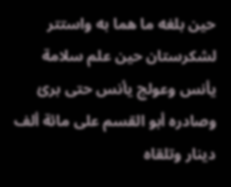حين بلغه ما هما به واستتر لشكرستان حين علم سلامة يأنس وعولج يأنس حتى برئ وصادره أبو القسم على مائة ألف دينار وتلقاه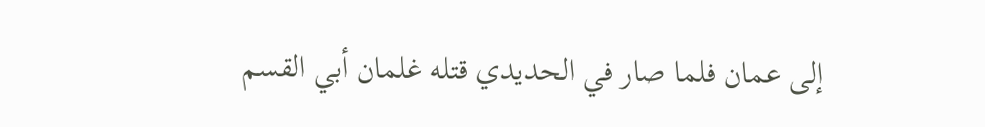إلى عمان فلما صار في الحديدي قتله غلمان أبي القسم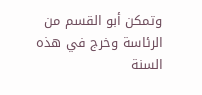وتمكن أبو القسم من الرئاسة وخرج في هذه السنة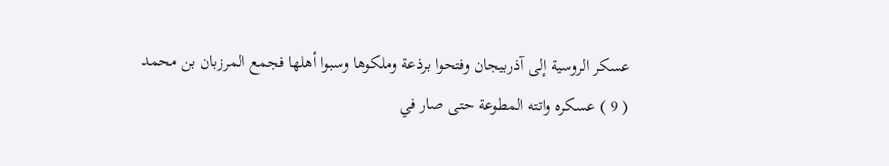عسكر الروسية إلى آذربيجان وفتحوا برذعة وملكوها وسبوا أهلها فجمع المرزبان بن محمد ( 9 ) عسكره واتته المطوعة حتى صار في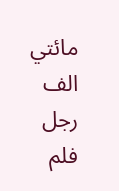مائتي الف رجل فلم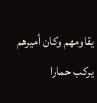يقاومهم وكان أميرهم يركب حمارا